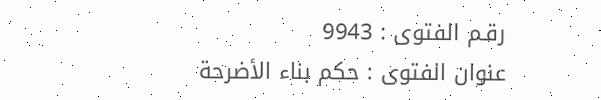رقـم الفتوى : 9943
عنوان الفتوى : حكم بناء الأضرحة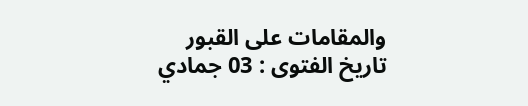والمقامات على القبور
تاريخ الفتوى : 03 جمادي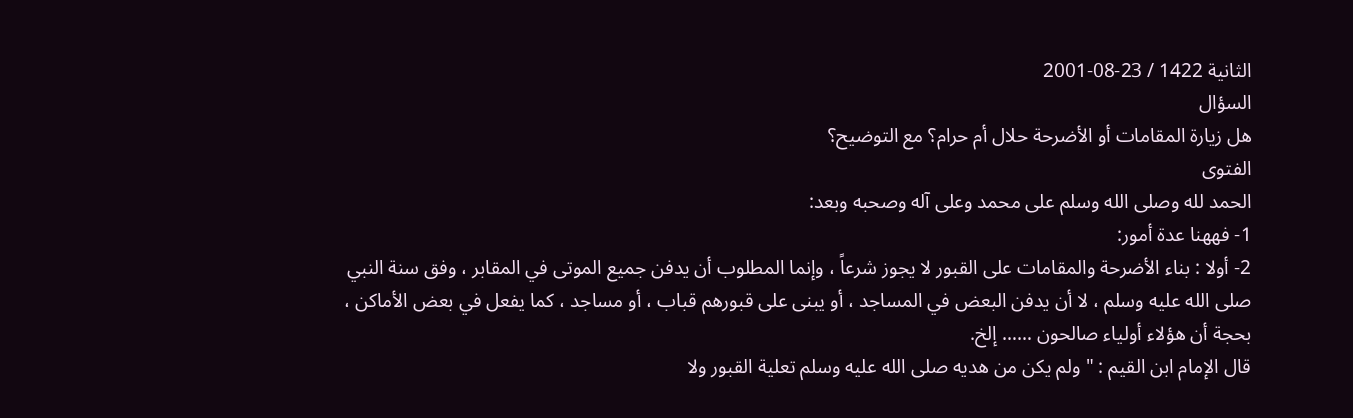الثانية 1422 / 23-08-2001
السؤال
هل زيارة المقامات أو الأضرحة حلال أم حرام؟ مع التوضيح؟
الفتوى
الحمد لله وصلى الله وسلم على محمد وعلى آله وصحبه وبعد:
1- فههنا عدة أمور:
2- أولا : بناء الأضرحة والمقامات على القبور لا يجوز شرعاً ، وإنما المطلوب أن يدفن جميع الموتى في المقابر ، وفق سنة النبي صلى الله عليه وسلم ، لا أن يدفن البعض في المساجد ، أو يبنى على قبورهم قباب ، أو مساجد ، كما يفعل في بعض الأماكن ، بحجة أن هؤلاء أولياء صالحون …… إلخ.
قال الإمام ابن القيم : " ولم يكن من هديه صلى الله عليه وسلم تعلية القبور ولا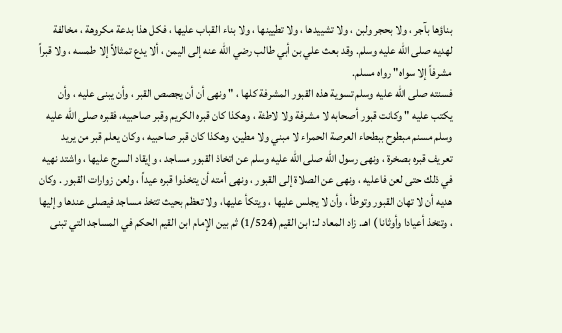بناؤها بآجر ، ولا بحجر ولبن ، ولا تشييدها ، ولا تطيينها ، ولا بناء القباب عليها ، فكل هذا بدعة مكروهة ، مخالفة لهديه صلى الله عليه وسلم. وقد بعث علي بن أبي طالب رضي الله عنه إلى اليمن ، ألا يدع تمثالاً إلا طمسه ، ولا قبراً مشرفاً إلا سواه" رواه مسلم.
فسنته صلى الله عليه وسلم تسوية هذه القبور المشرفة كلها ، " ونهى أن أن يجصص القبر ، وأن يبنى عليه ، وأن يكتب عليه " وكانت قبور أصحابه لا مشرفة ولا لاطئة ، وهكذا كان قبره الكريم وقبر صاحبيه، فقبره صلى الله عليه وسلم مسنم مبطوح ببطحاء العرصة الحمراء لا مبني ولا مطين، وهكذا كان قبر صاحبيه ، وكان يعلم قبر من يريد تعريف قبره بصخرة ، ونهى رسول الله صلى الله عليه وسلم عن اتخاذ القبور مساجد ، وإيقاد السرج عليها ، واشتد نهيه في ذلك حتى لعن فاعليه ، ونهى عن الصلاة إلى القبور ، ونهى أمته أن يتخذوا قبره عيداً ، ولعن زوارات القبور . وكان هديه أن لا تهان القبور وتوطأ ، وأن لا يجلس عليها ، ويتكأ عليها، ولا تعظم بحيث تتخذ مساجد فيصلى عندها وإليها ، وتتخذ أعيادا وأوثانا ) اهـ. زاد المعاد لـ: ابن القيم (1/524) ثم بين الإمام ابن القيم الحكم في المساجد التي تبنى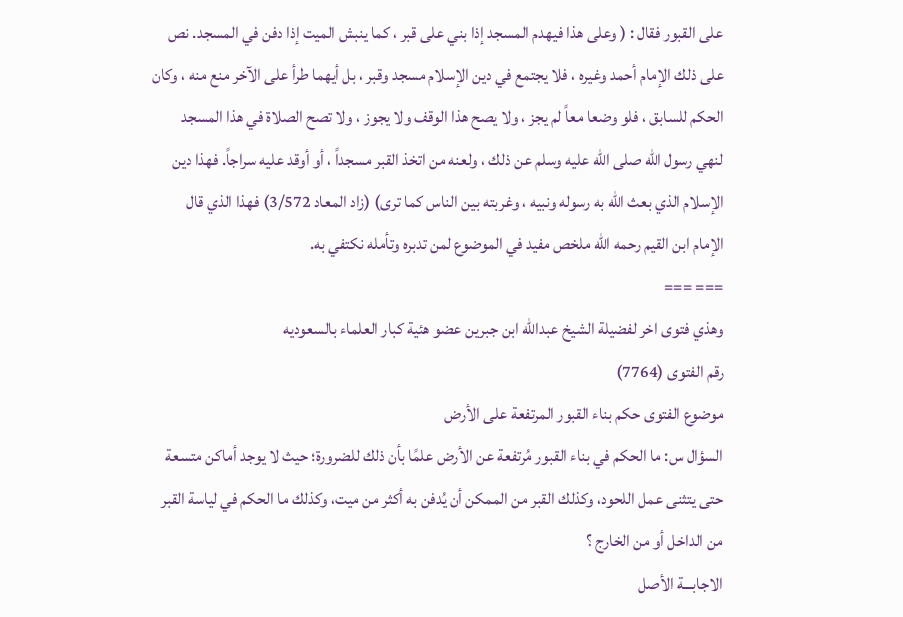على القبور فقال : ( وعلى هذا فيهدم المسجد إذا بني على قبر ، كما ينبش الميت إذا دفن في المسجد. نص على ذلك الإمام أحمد وغيره ، فلا يجتمع في دين الإسلام مسجد وقبر ، بل أيهما طرأ على الآخر منع منه ، وكان الحكم للسابق ، فلو وضعا معاً لم يجز ، ولا يصح هذا الوقف ولا يجوز ، ولا تصح الصلاة في هذا المسجد لنهي رسول الله صلى الله عليه وسلم عن ذلك ، ولعنه من اتخذ القبر مسجداً ، أو أوقد عليه سراجاً. فهذا دين الإسلام الذي بعث الله به رسوله ونبيه ، وغربته بين الناس كما ترى) (زاد المعاد 3/572) فهذا الذي قال الإمام ابن القيم رحمه الله ملخص مفيد في الموضوع لمن تدبره وتأمله نكتفي به.
=== ===
وهذي فتوى اخر لفضيلة الشيخ عبدالله ابن جبرين عضو هئية كبار العلماء بالسعوديه
رقم الفتوى (7764)
موضوع الفتوى حكم بناء القبور المرتفعة على الأرض
السؤال س: ما الحكم في بناء القبور مُرتفعة عن الأرض علمًا بأن ذلك للضرورة؛ حيث لا يوجد أماكن متسعة حتى يتثنى عمل اللحود، وكذلك القبر من الممكن أن يُدفن به أكثر من ميت، وكذلك ما الحكم في لياسة القبر من الداخل أو من الخارج ؟
الاجابـــة الأصل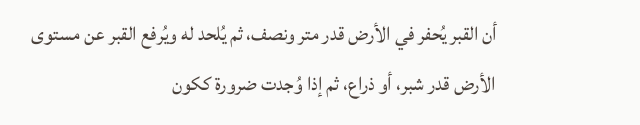أن القبر يُحفر في الأرض قدر متر ونصف، ثم يُلحد له ويُرفع القبر عن مستوى الأرض قدر شبر، أو ذراع، ثم إذا وُجدت ضرورة ككون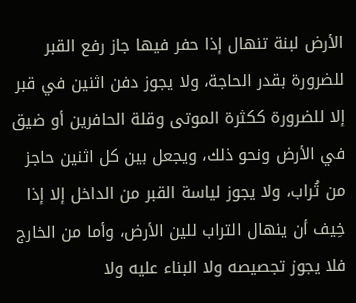الأرض لبنة تنهال إذا حفر فيها جاز رفع القبر للضرورة بقدر الحاجة، ولا يجوز دفن اثنين في قبر إلا للضرورة ككثرة الموتى وقلة الحافرين أو ضيق في الأرض ونحو ذلك، ويجعل بين كل اثنين حاجز من تُراب، ولا يجوز لياسة القبر من الداخل إلا إذا خِيف أن ينهال التراب للين الأرض، وأما من الخارج فلا يجوز تجصيصه ولا البناء عليه ولا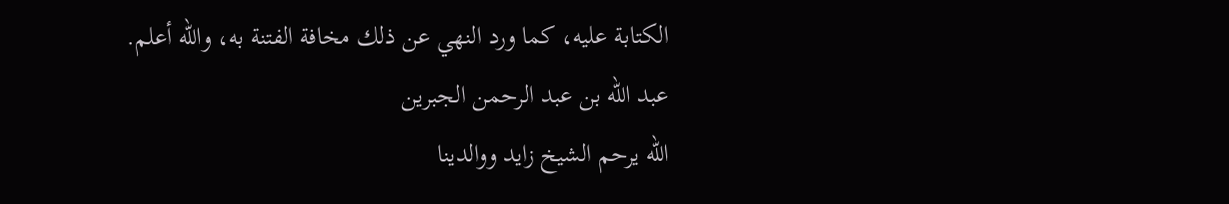الكتابة عليه، كما ورد النهي عن ذلك مخافة الفتنة به، والله أعلم.
عبد الله بن عبد الرحمن الجبرين
الله يرحم الشيخ زايد ووالدينا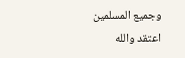وجميع المسلمين
اعتقد والله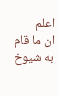اعلم
ان ما قام به شيوخ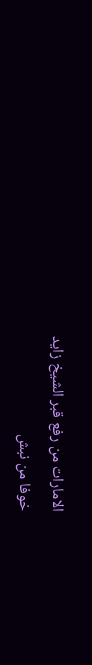الامارات من رفع قبر الشيخ زايد
خوفا من نبش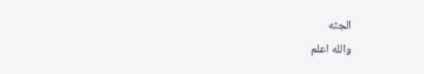الجثه
والله اعلم